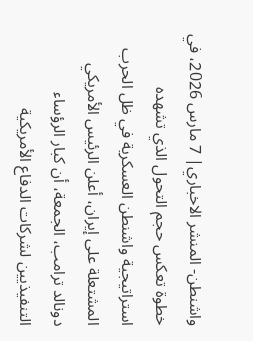واشنطن- المنشر الاخباري| 7 مارس 2026، في خطوة تعكس حجم التحول الذي تشهده استراتيجية واشنطن العسكرية في ظل الحرب المشتعلة على إيران، أعلن الرئيس الأمريكي دونالد ترامب، الجمعة، أن كبار الرؤساء التنفيذيين لشركات الدفاع الأمريكية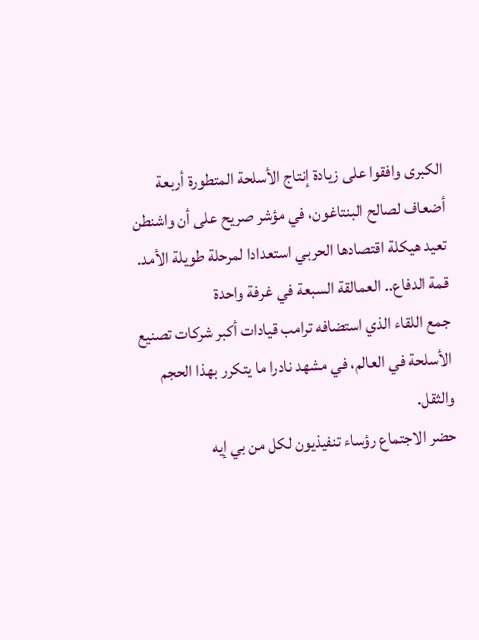الكبرى وافقوا على زيادة إنتاج الأسلحة المتطورة أربعة أضعاف لصالح البنتاغون، في مؤشر صريح على أن واشنطن تعيد هيكلة اقتصادها الحربي استعدادا لمرحلة طويلة الأمد.
قمة الدفاع.. العمالقة السبعة في غرفة واحدة
جمع اللقاء الذي استضافه ترامب قيادات أكبر شركات تصنيع الأسلحة في العالم، في مشهد نادرا ما يتكرر بهذا الحجم والثقل.
حضر الاجتماع رؤساء تنفيذيون لكل من بي إيه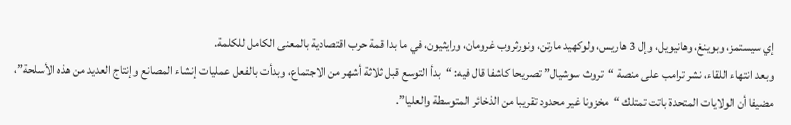إي سيستمز، وبوينغ، وهانيويل، وإل 3 هاريس، ولوكهيد مارتن، ونورثروب غرومان، ورايثيون، في ما بدا قمة حرب اقتصادية بالمعنى الكامل للكلمة.
وبعد انتهاء اللقاء، نشر ترامب على منصة “تروث سوشيال” تصريحا كاشفا قال فيه: “بدأ التوسع قبل ثلاثة أشهر من الاجتماع، وبدأت بالفعل عمليات إنشاء المصانع وإنتاج العديد من هذه الأسلحة”، مضيفا أن الولايات المتحدة باتت تمتلك “مخزونا غير محدود تقريبا من الذخائر المتوسطة والعليا”.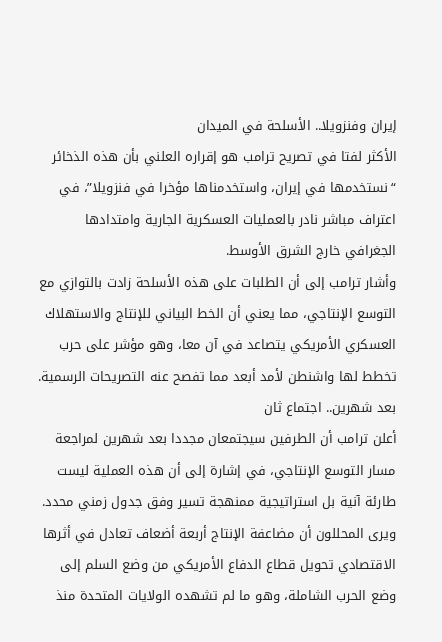إيران وفنزويلا.. الأسلحة في الميدان
الأكثر لفتا في تصريح ترامب هو إقراره العلني بأن هذه الذخائر “نستخدمها في إيران، واستخدمناها مؤخرا في فنزويلا”، في اعتراف مباشر نادر بالعمليات العسكرية الجارية وامتدادها الجغرافي خارج الشرق الأوسط.
وأشار ترامب إلى أن الطلبات على هذه الأسلحة زادت بالتوازي مع التوسع الإنتاجي، مما يعني أن الخط البياني للإنتاج والاستهلاك العسكري الأمريكي يتصاعد في آن معا، وهو مؤشر على حرب تخطط لها واشنطن لأمد أبعد مما تفصح عنه التصريحات الرسمية.
بعد شهرين.. اجتماع ثان
أعلن ترامب أن الطرفين سيجتمعان مجددا بعد شهرين لمراجعة مسار التوسع الإنتاجي، في إشارة إلى أن هذه العملية ليست طارئة آنية بل استراتيجية ممنهجة تسير وفق جدول زمني محدد.
ويرى المحللون أن مضاعفة الإنتاج أربعة أضعاف تعادل في أثرها الاقتصادي تحويل قطاع الدفاع الأمريكي من وضع السلم إلى وضع الحرب الشاملة، وهو ما لم تشهده الولايات المتحدة منذ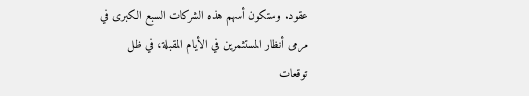عقود. وستكون أسهم هذه الشركات السبع الكبرى في مرمى أنظار المستثمرين في الأيام المقبلة، في ظل توقعات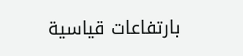بارتفاعات قياسية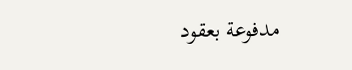مدفوعة بعقود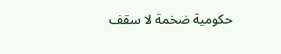حكومية ضخمة لا سقف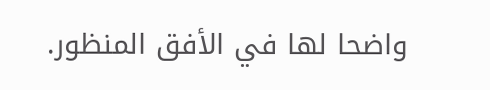واضحا لها في الأفق المنظور.